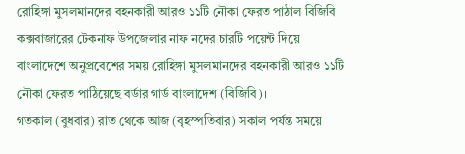রোহিঙ্গা মুসলমানদের বহনকারী আরও ১১টি নৌকা ফেরত পাঠাল বিজিবি
কক্সবাজারের টেকনাফ উপজেলার নাফ নদের চারটি পয়েন্ট দিয়ে বাংলাদেশে অনুপ্রবেশের সময় রোহিঙ্গা মুসলমানদের বহনকারী আরও ১১টি নৌকা ফেরত পাঠিয়েছে বর্ডার গার্ড বাংলাদেশ (বিজিবি)।
গতকাল (বুধবার) রাত থেকে আজ (বৃহস্পতিবার) সকাল পর্যন্ত সময়ে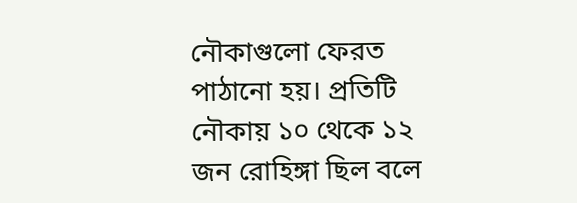নৌকাগুলো ফেরত পাঠানো হয়। প্রতিটি নৌকায় ১০ থেকে ১২ জন রোহিঙ্গা ছিল বলে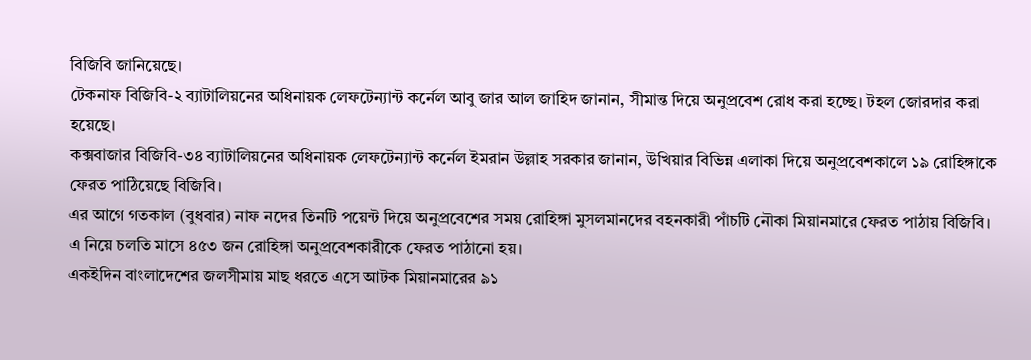বিজিবি জানিয়েছে।
টেকনাফ বিজিবি-২ ব্যাটালিয়নের অধিনায়ক লেফটেন্যান্ট কর্নেল আবু জার আল জাহিদ জানান, সীমান্ত দিয়ে অনুপ্রবেশ রোধ করা হচ্ছে। টহল জোরদার করা হয়েছে।
কক্সবাজার বিজিবি-৩৪ ব্যাটালিয়নের অধিনায়ক লেফটেন্যান্ট কর্নেল ইমরান উল্লাহ সরকার জানান, উখিয়ার বিভিন্ন এলাকা দিয়ে অনুপ্রবেশকালে ১৯ রোহিঙ্গাকে ফেরত পাঠিয়েছে বিজিবি।
এর আগে গতকাল (বুধবার) নাফ নদের তিনটি পয়েন্ট দিয়ে অনুপ্রবেশের সময় রোহিঙ্গা মুসলমানদের বহনকারী পাঁচটি নৌকা মিয়ানমারে ফেরত পাঠায় বিজিবি। এ নিয়ে চলতি মাসে ৪৫৩ জন রোহিঙ্গা অনুপ্রবেশকারীকে ফেরত পাঠানো হয়।
একইদিন বাংলাদেশের জলসীমায় মাছ ধরতে এসে আটক মিয়ানমারের ৯১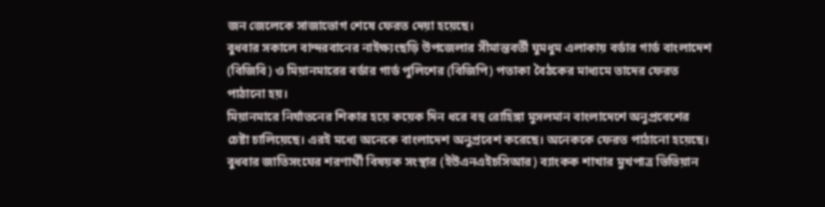জন জেলেকে সাজাভোগ শেষে ফেরত দেয়া হয়েছে।
বুধবার সকালে বান্দরবানের নাইক্ষ্যংছড়ি উপজেলার সীমান্তবর্তী ঘুমধুম এলাকায় বর্ডার গার্ড বাংলাদেশ (বিজিবি) ও মিয়ানমারের বর্ডার গার্ড পুলিশের (বিজিপি) পতাকা বৈঠকের মাধ্যমে তাদের ফেরত পাঠানো হয়।
মিয়ানমারে নির্যাতনের শিকার হয়ে কয়েক দিন ধরে বহু রোহিঙ্গা মুসলমান বাংলাদেশে অনুপ্রবেশের চেষ্টা চালিয়েছে। এরই মধ্যে অনেকে বাংলাদেশ অনুপ্রবেশ করেছে। অনেককে ফেরত পাঠানো হয়েছে।
বুধবার জাতিসংঘের শরণার্থী বিষয়ক সংস্থার (ইউএনএইচসিআর) ব্যাংকক শাখার মুখপাত্র ভিভিয়ান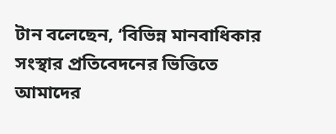টান বলেছেন, ‘বিভিন্ন মানবাধিকার সংস্থার প্রতিবেদনের ভিত্তিতে আমাদের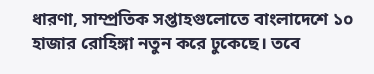ধারণা, সাম্প্রতিক সপ্তাহগুলোতে বাংলাদেশে ১০ হাজার রোহিঙ্গা নতুন করে ঢুকেছে। তবে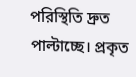পরিস্থিতি দ্রুত পাল্টাচ্ছে। প্রকৃত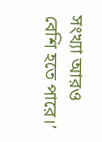সংখ্যা আরও বেশি হতে পারে।’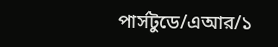পার্সটুডে/এআর/১